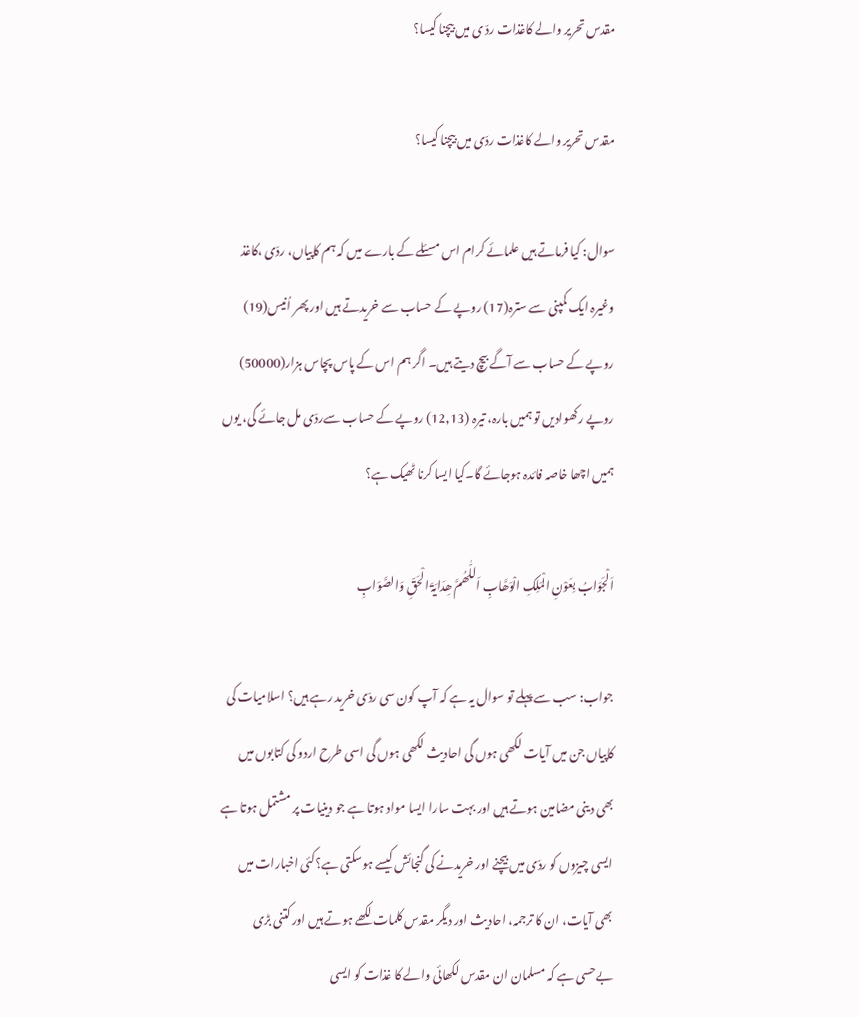مقدس تحریر والے کاغذات ردّ ی میں بیچنا کیسا؟

مقدس تحریر والے کاغذات ردّی میں بیچنا کیسا؟

سوال: کیا فرماتے ہیں علمائے کرام اس مسئلے کے بارے میں کہ ہم کاپیاں، ردّی ،کاغذ وغیرہ ایک کمپنی سے سترہ(17) روپے کے حساب سے خریدتے ہیں اور پھر اُنیس(19) روپے کے حساب سے آگے بیچ دیتے ہیں۔ اگر ہم اس کے پاس پچاس ہزار(50000) روپے رکھوادیں تو ہمیں بارہ، تیرہ (12,13) روپے کے حساب سےردّی مل جائے گی، یوں ہمیں اچھا خاصہ فائدہ ہوجائے گا۔کیا ایسا کرنا ٹھیک ہے؟

اَلْجَوَابُ بِعَوْنِ الْمَلِکِ الْوَھَّابِ اَللّٰھُمَّ ھِدَایَۃَ الْحَقِّ وَالصَّوَابِ

جواب: سب سے پہلے تو سوال یہ ہے کہ آپ کون سی ردّی خرید رہے ہیں؟ اسلامیات کی کاپیاں جن میں آیات لکھی ہوں گی احادیث لکھی ہوں گی اسی طرح اردو کی کتابوں میں بھی دینی مضامین ہوتے ہیں اور بہت سارا ایسا مواد ہوتا ہے جو دینیات پر مشتمل ہوتا ہے ایسی چیزوں کو ردّی میں بیچنے اور خریدنے کی گنجائش کیسے ہوسکتی ہے؟کئی اخبارات میں بھی آیات، ان کا ترجمہ، احادیث اور دیگر مقدس کلمات لکھے ہوتے ہیں اور کتنی بڑی بےحسی ہے کہ مسلمان ان مقدس لکھائی والے کا غذات کو ایسی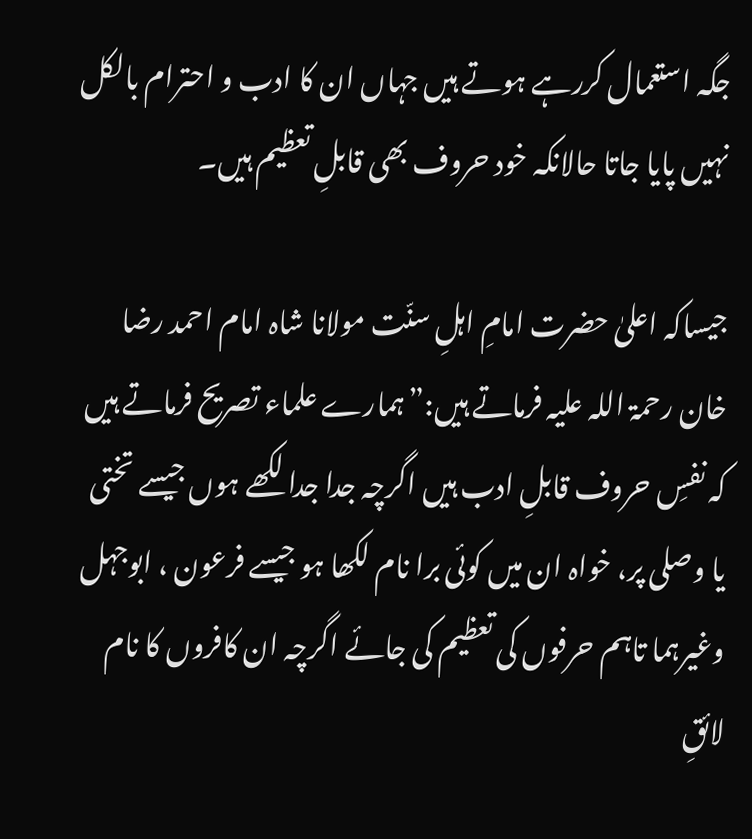جگہ استعمال کررہے ہوتے ہیں جہاں ان کا ادب و احترام بالکل نہیں پایا جاتا حالانکہ خود حروف بھی قابلِ تعظیم ہیں۔

جیساکہ اعلیٰ حضرت امامِ اہلِ سنّت مولانا شاہ امام احمد رضا خان رحمۃ اللہ علیہ فرماتے ہیں:”ہمارے علماء تصریح فرماتے ہیں کہ نفسِ حروف قابلِ ادب ہیں اگرچہ جدا جدا لکھے ہوں جیسے تختی یا وصلی پر، خواہ ان میں کوئی برا نام لکھا ہو جیسے فرعون ، ابوجہل وغیرہما تاہم حرفوں کی تعظیم کی جائے اگرچہ ان کافروں کا نام لائقِ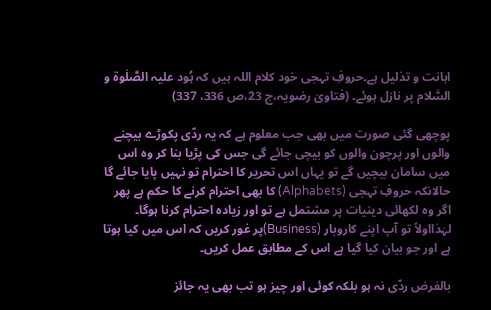اہانت و تذلیل ہے۔حروفِ تہجی خود کلام اللہ ہیں کہ ہُود علیہ الصَّلٰوۃ و السَّلام پر نازل ہوئے۔ (فتاویٰ رضویہ،ج 23،ص 336، 337)

پوچھی گئی صورت میں بھی جب معلوم ہے کہ یہ ردّی پکوڑے بیچنے والوں اور پرچون والوں کو بیچی جائے گی جس کی پڑیا بنا کر وہ اس میں سامان بیچیں گے تو یہاں اس تحریر کا احترام تو نہیں پایا جائے گا حالانکہ حروفِ تہجی (Alphabets) کا بھی احترام کرنے کا حکم ہے پھر اگر وہ لکھائی دینیات پر مشتمل ہے تو اور زیادہ احترام کرنا ہوگا۔ لہٰذااولاً تو آپ اپنے کاروبار (Business)پر غور کریں کہ اس میں کیا ہوتا ہے اور جو بیان کیا گیا ہے اس کے مطابق عمل کریں۔

بالفرض ردّی نہ ہو بلکہ کوئی اور چیز ہو تب بھی یہ جائز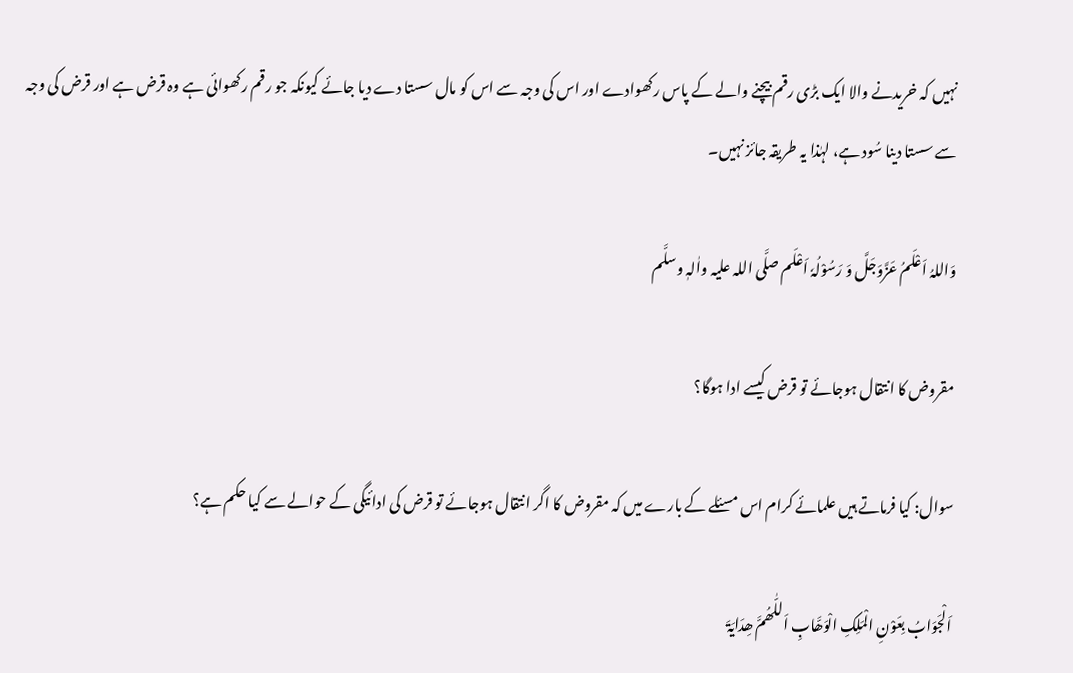نہیں کہ خریدنے والا ایک بڑی رقم بیچنے والے کے پاس رکھوادے اور اس کی وجہ سے اس کو مال سستا دے دیا جائے کیونکہ جو رقم رکھوائی ہے وہ قرض ہے اور قرض کی وجہ سے سستا دینا سُود ہے، لہٰذا یہ طریقہ جائز نہیں۔

وَاللہُ اَعْلَمُ عَزَّوَجَلَّ وَ رَسُوْلُہٗ اَعْلَم صلَّی اللہ علیہ واٰلہٖ وسلَّم

مقروض کا انتقال ہوجائے تو قرض کیسے ادا ہوگا؟

سوال: کیا فرماتے ہیں علمائے کرام اس مسئلے کے بارے میں کہ مقروض کا اگر انتقال ہوجائے تو قرض کی ادائیگی کے حوالے سے کیا حکم ہے؟

اَلْجَوَابُ بِعَوْنِ الْمَلِکِ الْوَھَّابِ اَللّٰھُمَّ ھِدَایَۃَ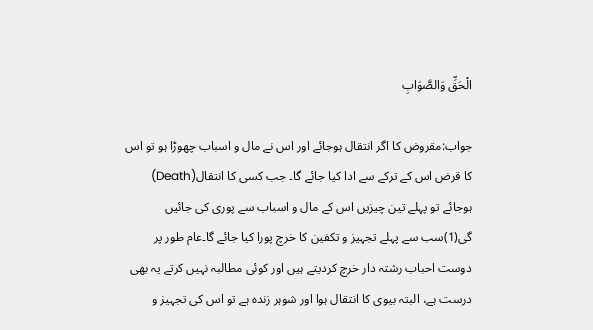الْحَقِّ وَالصَّوَابِ

جواب:مقروض کا اگر انتقال ہوجائے اور اس نے مال و اسباب چھوڑا ہو تو اس کا قرض اس کے ترکے سے ادا کیا جائے گا۔ جب کسی کا انتقال(Death) ہوجائے تو پہلے تین چیزیں اس کے مال و اسباب سے پوری کی جائیں گی(1)سب سے پہلے تجہیز و تکفین کا خرچ پورا کیا جائے گا۔عام طور پر دوست احباب رشتہ دار خرچ کردیتے ہیں اور کوئی مطالبہ نہیں کرتے یہ بھی درست ہے، البتہ بیوی کا انتقال ہوا اور شوہر زندہ ہے تو اس کی تجہیز و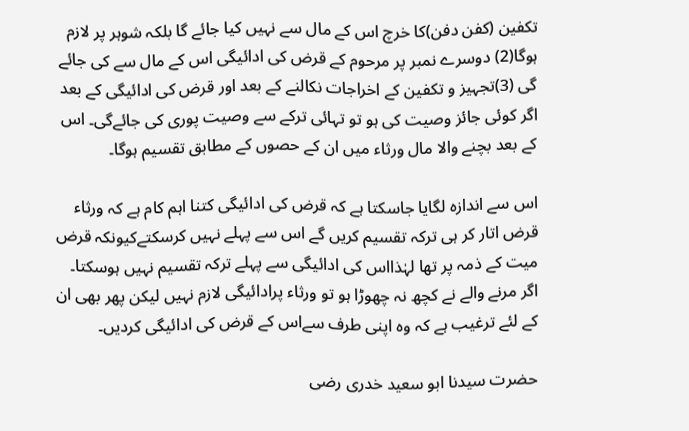تکفین (کفن دفن)کا خرچ اس کے مال سے نہیں کیا جائے گا بلکہ شوہر پر لازم ہوگا(2) دوسرے نمبر پر مرحوم کے قرض کی ادائیگی اس کے مال سے کی جائے گی (3)تجہیز و تکفین کے اخراجات نکالنے کے بعد اور قرض کی ادائیگی کے بعد اگر کوئی جائز وصیت کی ہو تو تہائی ترکے سے وصیت پوری کی جائےگی۔ اس کے بعد بچنے والا مال ورثاء میں ان کے حصوں کے مطابق تقسیم ہوگا۔

اس سے اندازہ لگایا جاسکتا ہے کہ قرض کی ادائیگی کتنا اہم کام ہے کہ ورثاء قرض اتار کر ہی ترکہ تقسیم کریں گے اس سے پہلے نہیں کرسکتےکیونکہ قرض میت کے ذمہ پر تھا لہٰذااس کی ادائیگی سے پہلے ترکہ تقسیم نہیں ہوسکتا۔ اگر مرنے والے نے کچھ نہ چھوڑا ہو تو ورثاء پرادائیگی لازم نہیں لیکن پھر بھی ان کے لئے ترغیب ہے کہ وہ اپنی طرف سےاس کے قرض کی ادائیگی کردیں۔

حضرت سیدنا ابو سعید خدری رضی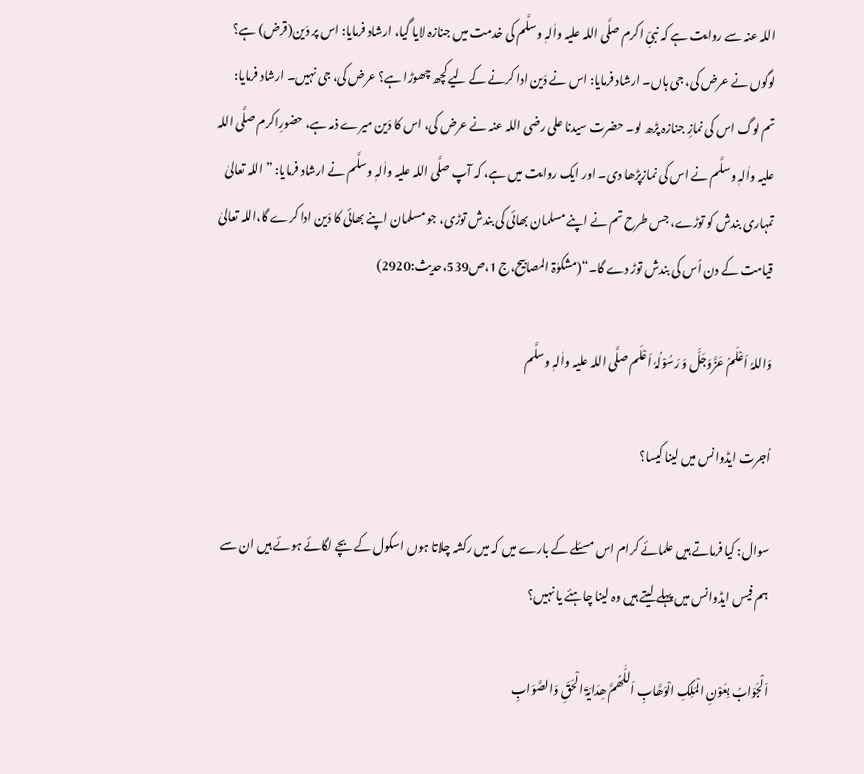اللہ عنہ سے روایت ہے کہ نبیِّ اکرم صلَّی اللہ علیہ واٰلہٖ وسلَّم کی خدمت میں جنازہ لایا گیا، ارشاد فرمایا: اس پر دَین(قرض) ہے؟ لوگوں نے عرض کی، جی ہاں۔ ارشاد فرمایا: اس نے دَین ادا کرنے کے لیے کچھ چھوڑا ہے؟ عرض کی، جی نہیں۔ ارشاد فرمایا: تم لوگ اس کی نمازِ جنازہ پڑھ لو۔ حضرت سیدنا علی رضی اللہ عنہ نے عرض کی، اس کا دَین میرے ذمہ ہے، حضورِاکرم صلَّی اللہ علیہ واٰلہٖ وسلَّم نے اس کی نمازپڑھا دی۔ اور ایک روایت میں ہے، کہ آپ صلَّی اللہ علیہ واٰلہٖ وسلَّم نے ارشاد فرمایا: ” اللہ تعالیٰ تمہاری بندش کو توڑے، جس طرح تم نے اپنے مسلمان بھائی کی بندش توڑی، جو مسلمان اپنے بھائی کا دَین ادا کرے گا،اللہ تعالیٰ قیامت کے دن اُس کی بندش توڑ دے گا۔“(مشکوٰۃ المصابیح،ج 1،ص539،حدیث:2920)

وَاللہُ اَعْلَمُ عَزَّوَجَلَّ وَ رَسُوْلُہٗ اَعْلَم صلَّی اللہ علیہ واٰلہٖ وسلَّم

اُجرت ایڈوانس میں لینا کیسا؟

سوال: کیا فرماتے ہیں علمائے کرام اس مسئلے کے بارے میں کہ میں رکشہ چلاتا ہوں اسکول کے بچے لگائے ہوئے ہیں ان سے ہم فیس ایڈوانس میں پہلے لیتے ہیں وہ لینا چاہئے یا نہیں؟

اَلْجَوَابُ بِعَوْنِ الْمَلِکِ الْوَھَّابِ اَللّٰھُمَّ ھِدَایَۃَ الْحَقِّ وَالصَّوَابِ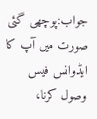جواب:پوچھی گئی صورت میں آپ کا ایڈوانس فیس وصول کرنا،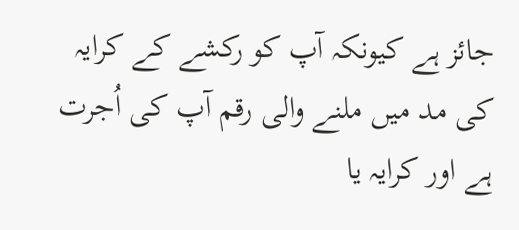جائز ہے کیونکہ آپ کو رکشے کے کرایہ کی مد میں ملنے والی رقم آپ کی اُجرت ہے اور کرایہ یا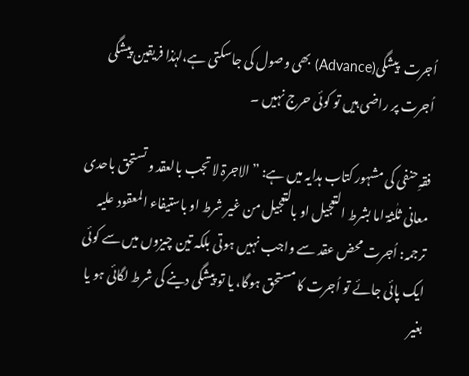اُجرت  پیشگی(Advance) بھی وصول کی جاسکتی ہے،لہٰذا فریقین پیشگی اُجرت پر راضی ہیں تو کوئی حرج نہیں ۔

فقہِ حنفی کی مشہور کتاب ہدایہ میں ہے: ”الاجرۃ لا تجب بالعقد و تستحق باحدی معانی ثلٰثۃ اما بشرط التعجیل او بالتعجیل من غیر شرط او باستیفاء المعقود علیہ ترجمہ: اُجرت محض عقد سے واجب نہیں ہوتی بلکہ تین چیزوں میں سے کوئی ایک پائی جائے تو اُجرت کا مستحق ہوگا، یا تو پیشگی دینے کی شرط لگائی ہو یا بغیر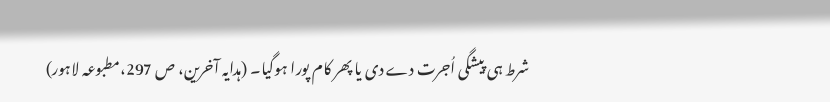شرط ہی پیشگی اُجرت دے دی یا پھر کام پورا ہوگیا۔ (ہدایہ آخرین، ص 297،مطبوعہ لاہور)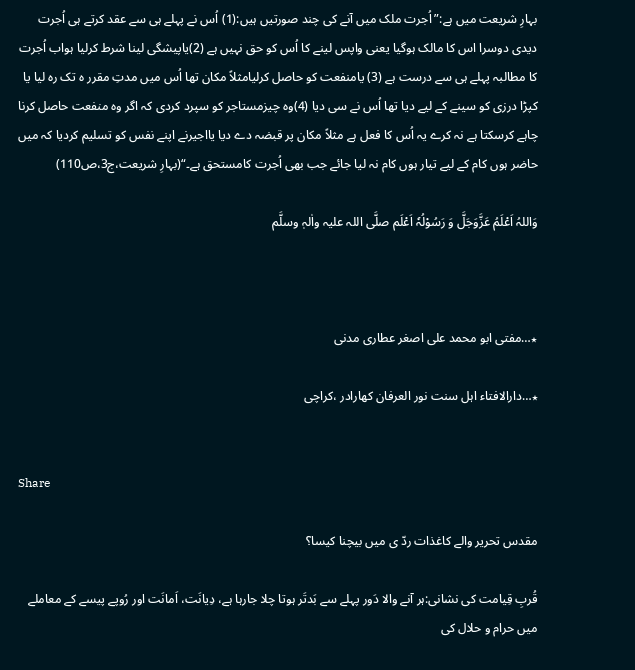بہارِ شریعت میں ہے:”اُجرت ملک میں آنے کی چند صورتیں ہیں:(1) اُس نے پہلے ہی سے عقد کرتے ہی اُجرت دیدی دوسرا اس کا مالک ہوگیا یعنی واپس لینے کا اُس کو حق نہیں ہے (2)یاپیشگی لینا شرط کرلیا ہواب اُجرت کا مطالبہ پہلے ہی سے درست ہے (3) یامنفعت کو حاصل کرلیامثلاً مکان تھا اُس میں مدتِ مقرر ہ تک رہ لیا یا کپڑا درزی کو سینے کے لیے دیا تھا اُس نے سی دیا (4)وہ چیزمستاجر کو سپرد کردی کہ اگر وہ منفعت حاصل کرنا چاہے کرسکتا ہے نہ کرے یہ اُس کا فعل ہے مثلاً مکان پر قبضہ دے دیا یااجیرنے اپنے نفس کو تسلیم کردیا کہ میں حاضر ہوں کام کے لیے تیار ہوں کام نہ لیا جائے جب بھی اُجرت کامستحق ہے۔“(بہارِ شریعت،ج3،ص110)

وَاللہُ اَعْلَمُ عَزَّوَجَلَّ وَ رَسُوْلُہٗ اَعْلَم صلَّی اللہ علیہ واٰلہٖ وسلَّم



٭…مفتی ابو محمد علی اصغر عطاری مدنی

٭…دارالافتاء اہل سنت نور العرفان کھارادر ،کراچی


Share

مقدس تحریر والے کاغذات ردّ ی میں بیچنا کیسا؟

قُربِ قِیامت کی نشانی:ہر آنے والا دَور پہلے سے بَدتَر ہوتا چلا جارہا ہے، دِیانَت، اَمانَت اور رُوپے پیسے کے معاملے میں حرام و حلال کی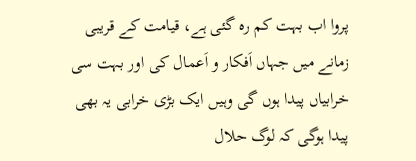پروا اب بہت کم رہ گئی ہے، قیامت کے قریبی زمانے میں جہاں اَفکار و اَعمال کی اور بہت سی خرابیاں پیدا ہوں گی وہیں ایک بڑی خرابی یہ بھی پیدا ہوگی کہ لوگ حلال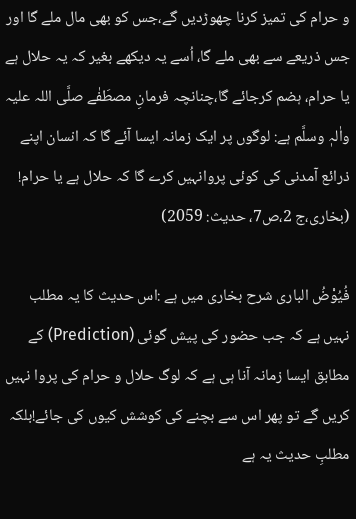و حرام کی تمیز کرنا چھوڑدیں گے،جس کو بھی مال ملے گا اور جس ذریعے سے بھی ملے گا، اُسے یہ دیکھے بغیر کہ یہ حلال ہے یا حرام، ہضم کرجائے گا،چنانچہ فرمانِ مصطَفٰے صلَّی اللہ علیہ واٰلہٖ وسلَّم ہے: لوگوں پر ایک زمانہ ایسا آئے گا کہ انسان اپنے ذرائع آمدنی کی کوئی پروانہیں کرے گا کہ حلال ہے یا حرام! (بخاری،ج 2،ص7، حدیث: 2059)

فُیُوْضُ الباری شرح بخاری میں ہے :اس حدیث کا یہ مطلب نہیں ہے کہ جب حضور کی پیش گوئی (Prediction) کے مطابق ایسا زمانہ آنا ہی ہے کہ لوگ حلال و حرام کی پروا نہیں کریں گے تو پھر اس سے بچنے کی کوشش کیوں کی جائے!بلکہ مطلبِ حدیث یہ ہے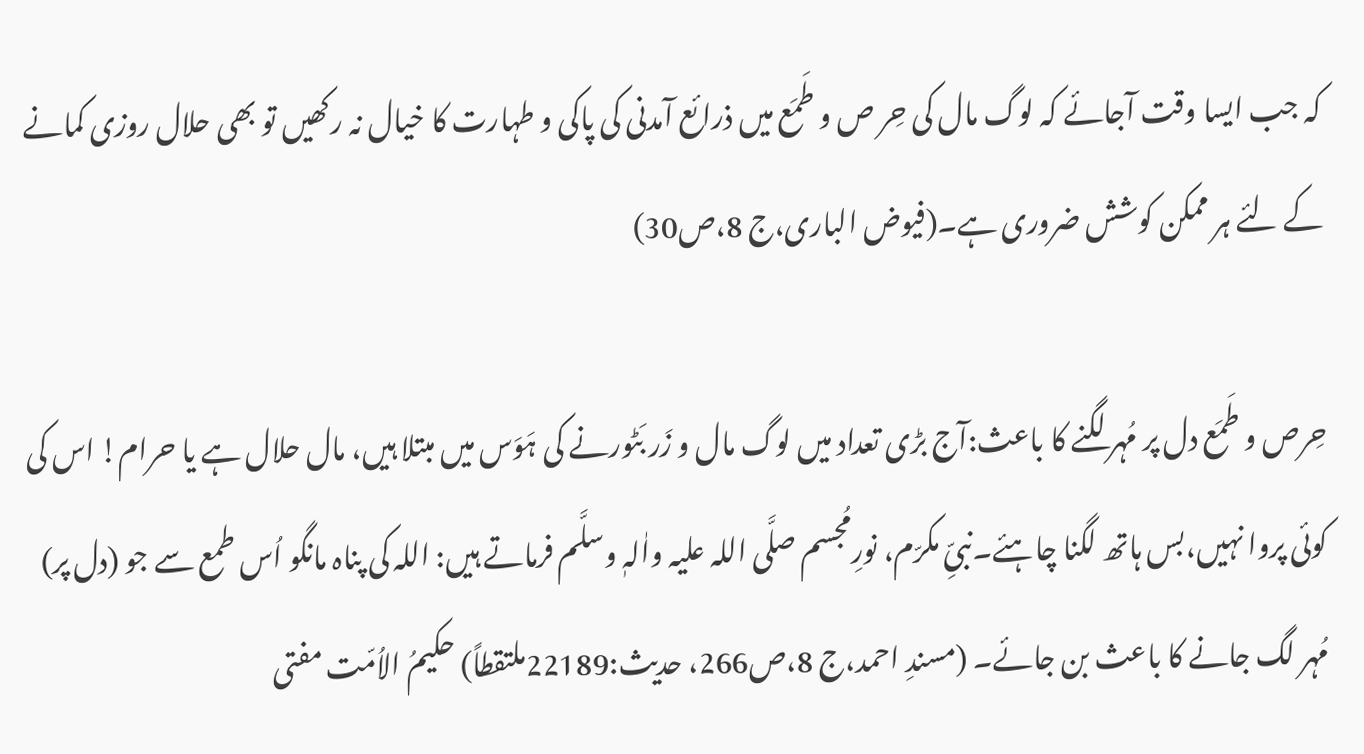کہ جب ایسا وقت آجائے کہ لوگ مال کی حِر ص و طَمَع میں ذرائع آمدنی کی پاکی و طہارت کا خیال نہ رکھیں تو بھی حلال روزی کمانے کے لئے ہر ممکن کوشش ضروری ہے۔(فیوض الباری،ج 8،ص30)

حِرص و طَمَع دل پر مُہر لگنے کا باعث:آج بڑی تعداد میں لوگ مال و زَر بَٹورنے کی ہَوَس میں مبتلا ہیں، مال حلال ہے یا حرام! اس کی کوئی پروا نہیں،بس ہاتھ لگنا چاہئے۔نبیِّ مکرّم، نورِمُجسم صلَّی اللہ علیہ واٰلہٖ وسلَّم فرماتے ہیں: اللہ کی پناہ مانگو اُس طمع سے جو (دل پر) مُہر لگ جانے کا باعث بن جائے۔ (مسندِ احمد،ج 8،ص266، حدیث:22189ملتقطاً) حکیمُ الاُمّت مفتی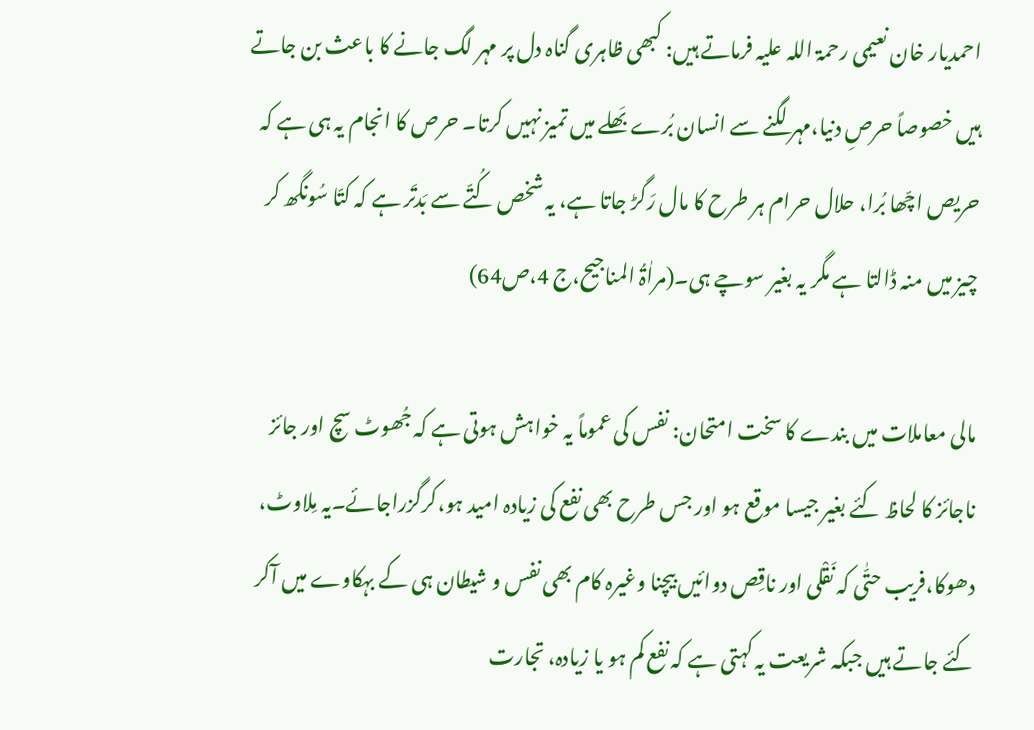احمدیار خان نعیمی رحمۃ اللہ علیہ فرماتے ہیں: کبھی ظاہری گناہ دل پر مہر لگ جانے کا باعث بن جاتے ہیں خصوصاً حرصِ دنیا،مہر لگنے سے انسان بُرے بَھلے میں تمیز نہیں کرتا۔ حرص کا انجام یہ ہی ہے کہ حریص اچّھا بُرا، حلال حرام ہر طرح کا مال رَگڑ جاتا ہے، یہ شخص کُتّے سے بَدتَر ہے کہ کتّا سُونگھ کر چیز میں منہ ڈالتا ہے مگر یہ بغیر سوچے ہی۔(مراٰۃُ المناجیح،ج 4،ص64)

مالی معاملات میں بندے کا سخت امتحان: نفس کی عموماً یہ خواہش ہوتی ہے کہ جُھوٹ سچ اور جائز ناجائز کا لحاظ کئے بغیر جیسا موقع ہو اور جس طرح بھی نفع کی زیادہ امید ہو،کرگزراجائے۔یہ مِلاوٹ، دھوکا،فریب حتّٰی کہ نَقْلی اور ناقِص دوائیں بیچنا وغیرہ کام بھی نفس و شیطان ہی کے بہکاوے میں آکر کئے جاتے ہیں جبکہ شریعت یہ کہتی ہے کہ نفع کم ہو یا زیادہ، تجارت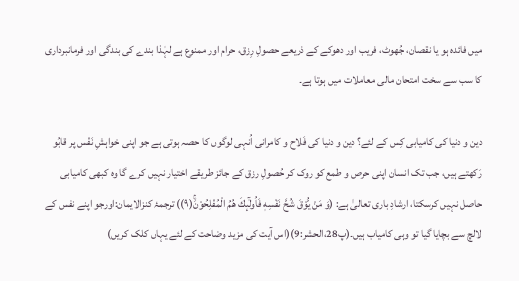میں فائدہ ہو یا نقصان، جُھوٹ، فریب اور دھوکے کے ذریعے حصولِ رِزق، حرام اور ممنوع ہے لہٰذا بندے کی بندگی اور فرمانبرداری کا سب سے سخت امتحان مالی معاملات میں ہوتا ہے۔

دین و دنیا کی کامیابی کِس کے لئے؟ دین و دنیا کی فَلاح و کامرانی اُنہی لوگوں کا حصہ ہوتی ہے جو اپنی خواہشِ نَفْس پر قابُو رَکھتے ہیں، جب تک انسان اپنی حرص و طمع کو روک کر حُصولِ رزق کے جائز طریقے اختیار نہیں کرے گا وہ کبھی کامیابی حاصل نہیں کرسکتا، ارشادِ باری تعالیٰ ہے: (وَ مَنْ یُّوْقَ شُحَّ نَفْسِهٖ فَاُولٰٓىٕكَ هُمُ الْمُفْلِحُوْنَۚ(۹)) ترجمۂ کنزالایمان:اورجو اپنے نفس کے لالچ سے بچایا گیا تو وہی کامیاب ہیں۔(پ28،الحشر:9)(اس آیت کی مزید وضاحت کے لئے یہاں کلک کریں)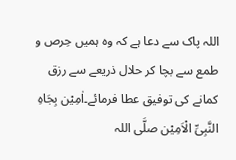اللہ پاک سے دعا ہے کہ وہ ہمیں حِرص و طمع سے بچا کر حلال ذریعے سے رزق کمانے کی توفیق عطا فرمائے۔اٰمِیْن بِجَاہِ النَّبِیِّ الْاَمِیْن صلَّی اللہ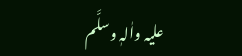علیہ واٰلہٖ وسلَّم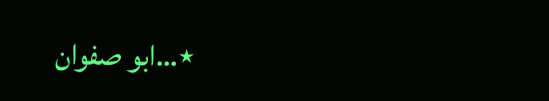٭…ابو صفوان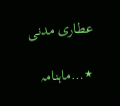عطاری مدنی

٭…ماہنامہ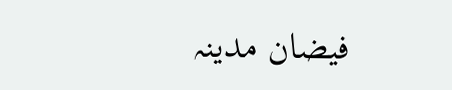فیضان مدینہ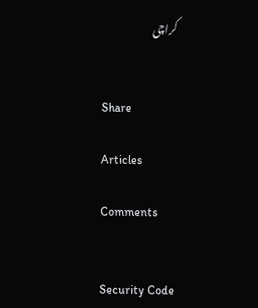کراچی


Share

Articles

Comments


Security Code